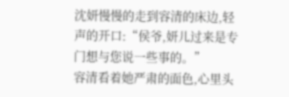沈妍慢慢的走到容清的床边,轻声的开口:“侯爷,妍儿过来是专门想与您说一些事的。”
容清看着她严肃的面色,心里头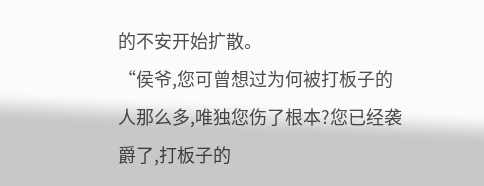的不安开始扩散。
“侯爷,您可曾想过为何被打板子的人那么多,唯独您伤了根本?您已经袭爵了,打板子的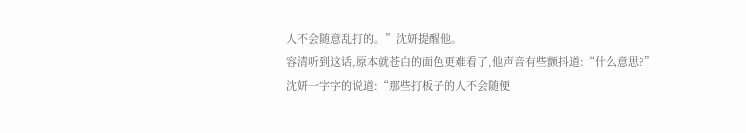人不会随意乱打的。”沈妍提醒他。
容清听到这话,原本就苍白的面色更难看了,他声音有些颤抖道:“什么意思?”
沈妍一字字的说道:“那些打板子的人不会随便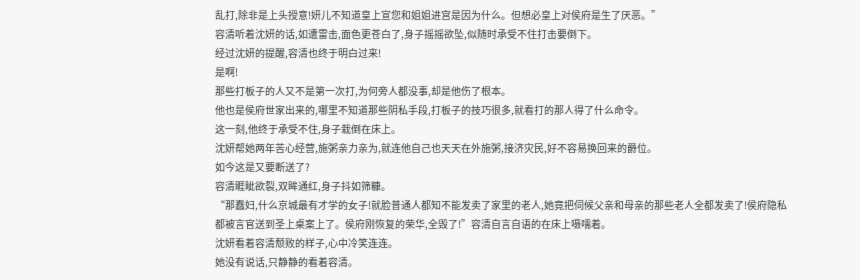乱打,除非是上头授意!妍儿不知道皇上宣您和姐姐进宫是因为什么。但想必皇上对侯府是生了厌恶。”
容清听着沈妍的话,如遭雷击,面色更苍白了,身子摇摇欲坠,似随时承受不住打击要倒下。
经过沈妍的提醒,容清也终于明白过来!
是啊!
那些打板子的人又不是第一次打,为何旁人都没事,却是他伤了根本。
他也是侯府世家出来的,哪里不知道那些阴私手段,打板子的技巧很多,就看打的那人得了什么命令。
这一刻,他终于承受不住,身子栽倒在床上。
沈妍帮她两年苦心经营,施粥亲力亲为,就连他自己也天天在外施粥,接济灾民,好不容易换回来的爵位。
如今这是又要断送了?
容清睚眦欲裂,双眸通红,身子抖如筛糠。
“那蠢妇,什么京城最有才学的女子!就脸普通人都知不能发卖了家里的老人,她竟把伺候父亲和母亲的那些老人全都发卖了!侯府隐私都被言官送到圣上桌案上了。侯府刚恢复的荣华,全毁了!”容清自言自语的在床上嗫嚅着。
沈妍看着容清颓败的样子,心中冷笑连连。
她没有说话,只静静的看着容清。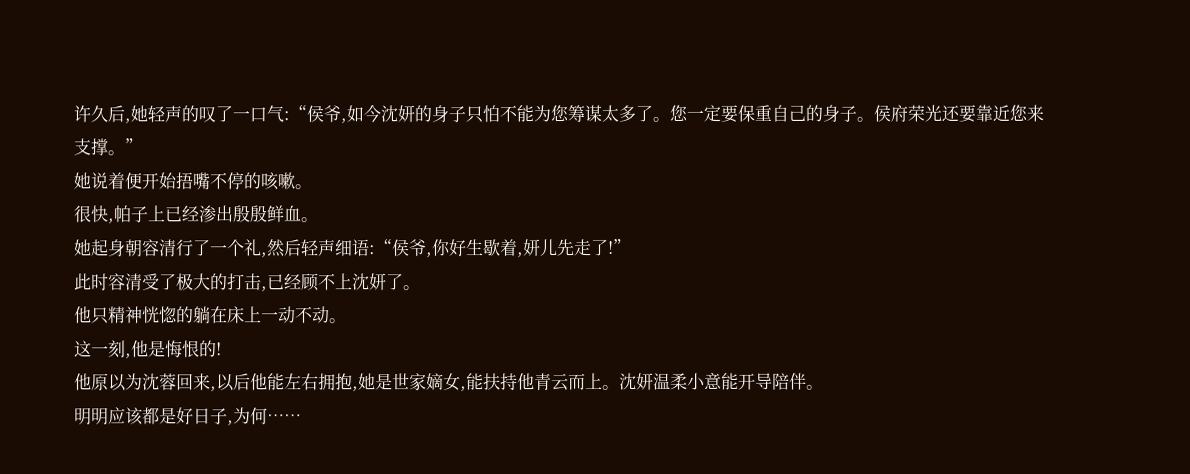许久后,她轻声的叹了一口气:“侯爷,如今沈妍的身子只怕不能为您筹谋太多了。您一定要保重自己的身子。侯府荣光还要靠近您来支撑。”
她说着便开始捂嘴不停的咳嗽。
很快,帕子上已经渗出殷殷鲜血。
她起身朝容清行了一个礼,然后轻声细语:“侯爷,你好生歇着,妍儿先走了!”
此时容清受了极大的打击,已经顾不上沈妍了。
他只精神恍惚的躺在床上一动不动。
这一刻,他是悔恨的!
他原以为沈蓉回来,以后他能左右拥抱,她是世家嫡女,能扶持他青云而上。沈妍温柔小意能开导陪伴。
明明应该都是好日子,为何……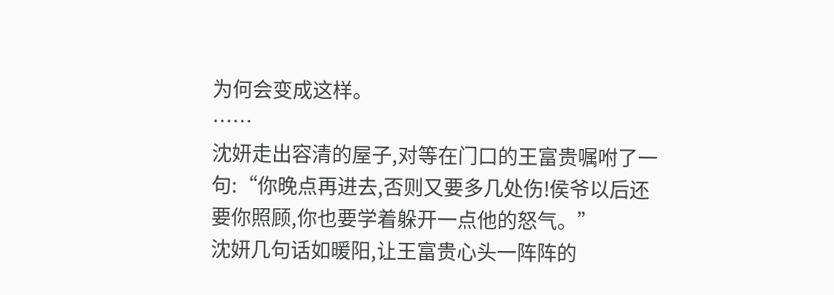为何会变成这样。
……
沈妍走出容清的屋子,对等在门口的王富贵嘱咐了一句:“你晚点再进去,否则又要多几处伤!侯爷以后还要你照顾,你也要学着躲开一点他的怒气。”
沈妍几句话如暖阳,让王富贵心头一阵阵的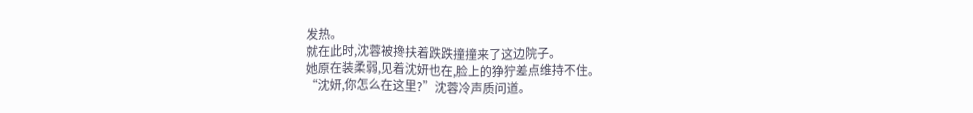发热。
就在此时,沈蓉被搀扶着跌跌撞撞来了这边院子。
她原在装柔弱,见着沈妍也在,脸上的狰狞差点维持不住。
“沈妍,你怎么在这里?”沈蓉冷声质问道。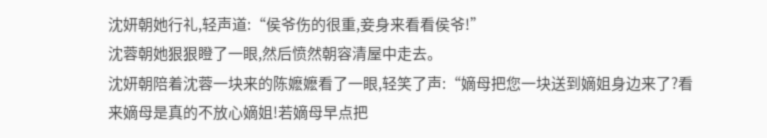沈妍朝她行礼,轻声道:“侯爷伤的很重,妾身来看看侯爷!”
沈蓉朝她狠狠瞪了一眼,然后愤然朝容清屋中走去。
沈妍朝陪着沈蓉一块来的陈嬷嬷看了一眼,轻笑了声:“嫡母把您一块送到嫡姐身边来了?看来嫡母是真的不放心嫡姐!若嫡母早点把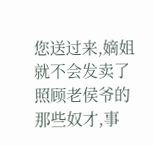您送过来,嫡姐就不会发卖了照顾老侯爷的那些奴才,事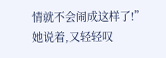情就不会闹成这样了!”
她说着,又轻轻叹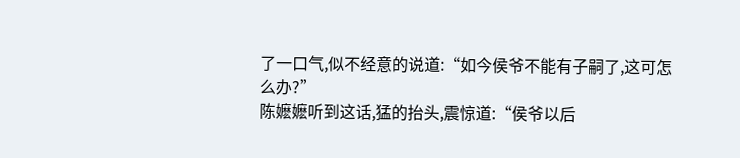了一口气,似不经意的说道:“如今侯爷不能有子嗣了,这可怎么办?”
陈嬷嬷听到这话,猛的抬头,震惊道:“侯爷以后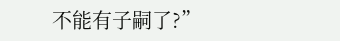不能有子嗣了?”